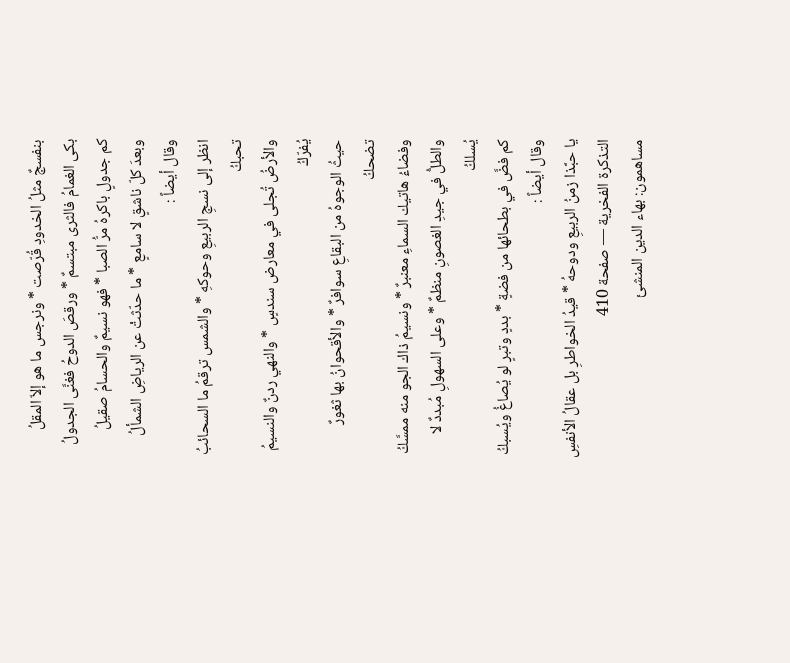بنفسجٌ مثلُ الخدودِ قُرّصت * ونرجس ما هو إلاّ المقلُ
بكى الغمامُ فالثرى مبتسمٌ * ورقصَ الدوحُ فغنَّى الجدولُ
كم جدولٍ باكرهُ مرُّ الصبا * فهو نسيمٌ والحسامُ صقيلُ
وبعدَ كلّ ناشقٍ لا سامعٍ * ما حدّثتْ عن الرياضِ الشمألُ
وقال أيضاً :
انظر إلى نسجِ الربيعِ وحوكهِ * والشمس ترقمُ ما السحائبُ تحبكُ
والأرضُ تُجلى في معارض سندسٍ * والنهي ردنٌ والنسيمُ يُفرّكُ
حيثُ الوجوهُ من البقاعِ سوافرٌ * والأقحوانُ بها ثغورٌ تضحكُ
وفضاءُ هاتيك السماءِ معنبرٌ * ونسيمُ ذاك الجو منه ممسَّكُ
والطلُّ في جيدِ الغصونِ منظمٌ * وعلى السهولِ مُبددٌ لا يُسلكُ
كم فضَّ في بطحائها من فضةٍ * بددٍ وتبرٍ لو يُصاغُ ويُسبكُ
وقال أيضاً :
يا حبَّذا زمنُ الربيعِ ودوحهُ * قيدُ الخواطرِ بل عقالُ الأنفسِ
التذكرة الفخرية — صفحة 410
مساهمون: بهاء الدين المنشئ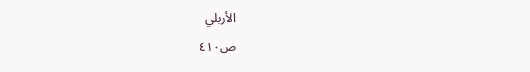الأربلي
ص٤١٠